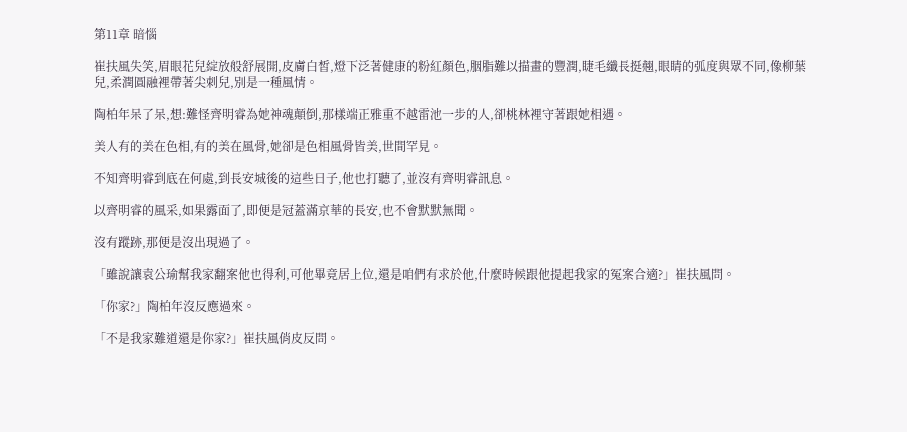第11章 暗惱

崔扶風失笑,眉眼花兒綻放般舒展開,皮膚白皙,燈下泛著健康的粉紅顏色,胭脂難以描畫的豐潤,睫毛纖長挺翹,眼睛的弧度與眾不同,像柳葉兒,柔潤圓融裡帶著尖刺兒,別是一種風情。

陶柏年呆了呆,想:難怪齊明睿為她神魂顛倒,那樣端正雅重不越雷池一步的人,卻桃林裡守著跟她相遇。

美人有的美在色相,有的美在風骨,她卻是色相風骨皆美,世間罕見。

不知齊明睿到底在何處,到長安城後的這些日子,他也打聽了,並沒有齊明睿訊息。

以齊明睿的風采,如果露面了,即便是冠蓋滿京華的長安,也不會默默無聞。

沒有蹤跡,那便是沒出現過了。

「雖說讓袁公瑜幫我家翻案他也得利,可他畢竟居上位,還是咱們有求於他,什麼時候跟他提起我家的冤案合適?」崔扶風問。

「你家?」陶柏年沒反應過來。

「不是我家難道還是你家?」崔扶風俏皮反問。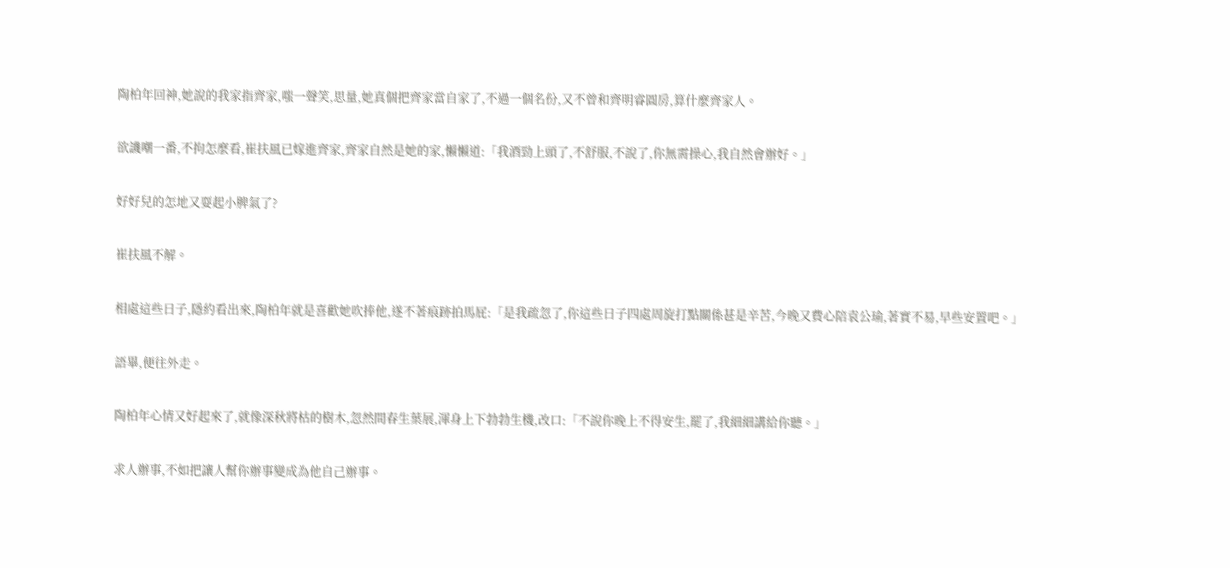陶柏年回神,她說的我家指齊家,嗤一聲笑,思量,她真個把齊家當自家了,不過一個名份,又不曾和齊明睿圓房,算什麼齊家人。

欲譏嘲一番,不拘怎麼看,崔扶風已嫁進齊家,齊家自然是她的家,懶懶道:「我酒勁上頭了,不舒服,不說了,你無需操心,我自然會辦好。」

好好兒的怎地又耍起小脾氣了?

崔扶風不解。

相處這些日子,隱約看出來,陶柏年就是喜歡她吹捧他,遂不著痕跡拍馬屁:「是我疏忽了,你這些日子四處周旋打點關係甚是辛苦,今晚又費心陪袁公瑜,著實不易,早些安置吧。」

語畢,便往外走。

陶柏年心情又好起來了,就像深秋將枯的樹木,忽然間春生葉展,渾身上下勃勃生機,改口:「不說你晚上不得安生,罷了,我細細講給你聽。」

求人辦事,不如把讓人幫你辦事變成為他自己辦事。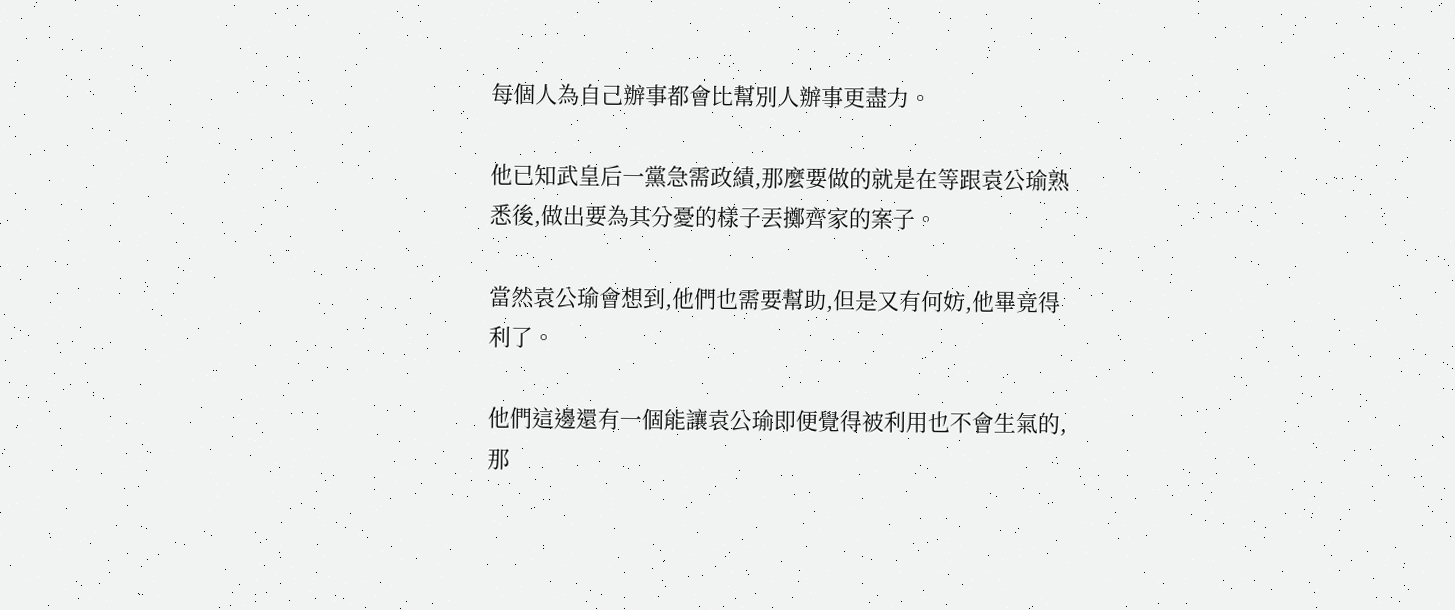每個人為自己辦事都會比幫別人辦事更盡力。

他已知武皇后一黨急需政績,那麼要做的就是在等跟袁公瑜熟悉後,做出要為其分憂的樣子丟擲齊家的案子。

當然袁公瑜會想到,他們也需要幫助,但是又有何妨,他畢竟得利了。

他們這邊還有一個能讓袁公瑜即便覺得被利用也不會生氣的,那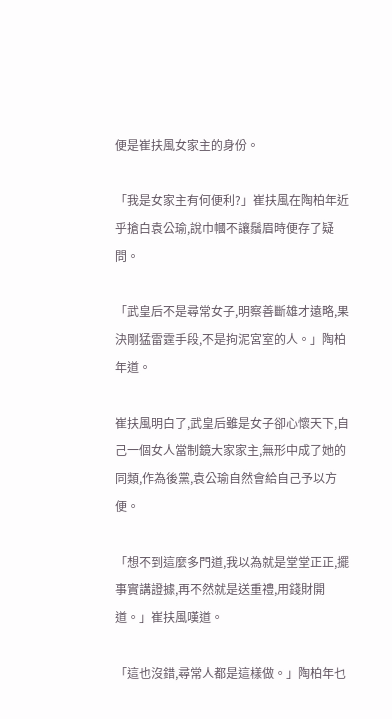便是崔扶風女家主的身份。

「我是女家主有何便利?」崔扶風在陶柏年近乎搶白袁公瑜,說巾幗不讓鬚眉時便存了疑問。

「武皇后不是尋常女子,明察善斷雄才遠略,果決剛猛雷霆手段,不是拘泥宮室的人。」陶柏年道。

崔扶風明白了,武皇后雖是女子卻心懷天下,自己一個女人當制鏡大家家主,無形中成了她的同類,作為後黨,袁公瑜自然會給自己予以方便。

「想不到這麼多門道,我以為就是堂堂正正,擺事實講證據,再不然就是送重禮,用錢財開道。」崔扶風嘆道。

「這也沒錯,尋常人都是這樣做。」陶柏年乜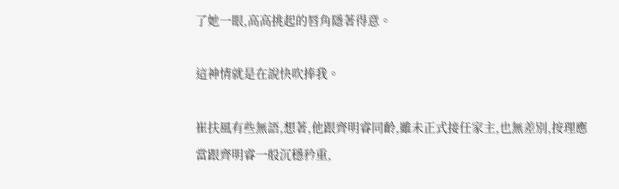了她一眼,高高挑起的唇角隱著得意。

這神情就是在說快吹捧我。

崔扶風有些無語,想著,他跟齊明睿同齡,雖未正式接任家主,也無差別,按理應當跟齊明睿一般沉穩矜重,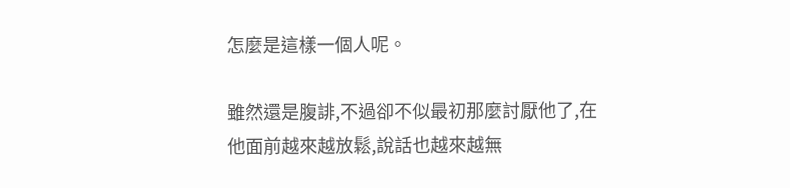怎麼是這樣一個人呢。

雖然還是腹誹,不過卻不似最初那麼討厭他了,在他面前越來越放鬆,說話也越來越無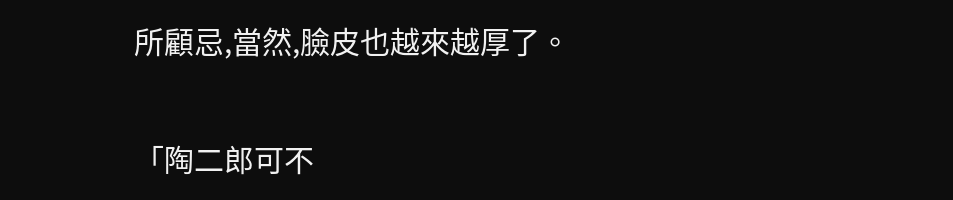所顧忌,當然,臉皮也越來越厚了。

「陶二郎可不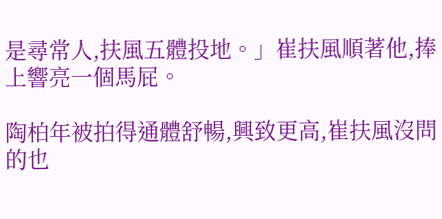是尋常人,扶風五體投地。」崔扶風順著他,捧上響亮一個馬屁。

陶柏年被拍得通體舒暢,興致更高,崔扶風沒問的也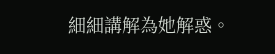細細講解為她解惑。